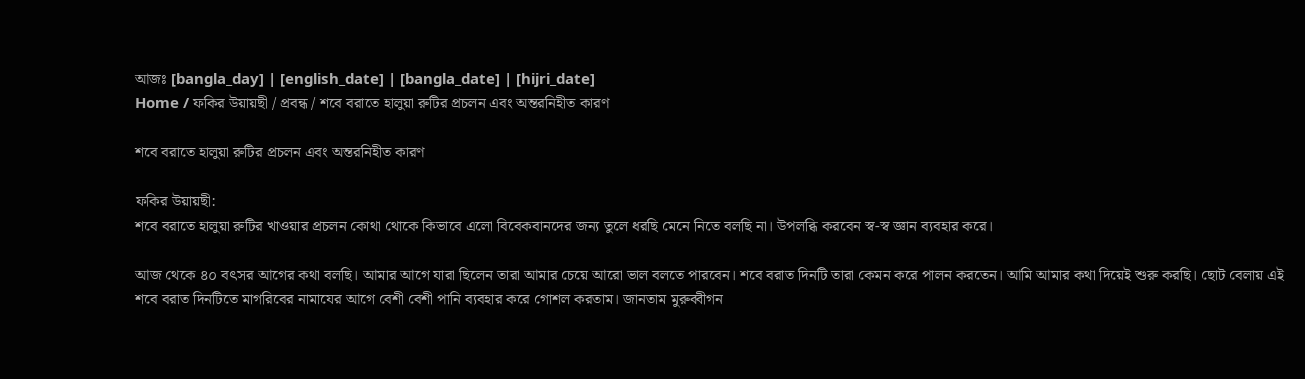আজঃ [bangla_day] | [english_date] | [bangla_date] | [hijri_date]
Home / ফকির উয়ায়ছী / প্রবন্ধ / শবে বরাতে হালুয়া রুটির প্রচলন এবং অন্তরনিহীত কারণ

শবে বরাতে হালুয়া রুটির প্রচলন এবং অন্তরনিহীত কারণ

ফকির উয়ায়ছী:
শবে বরাতে হালুয়া রুটির খাওয়ার প্রচলন কোথা থোকে কিভাবে এলো বিবেকবানদের জন্য তুলে ধরছি মেনে নিতে বলছি না। উপলব্ধি করবেন স্ব-স্ব জ্ঞান ব্যবহার করে।

আজ থেকে ৪০ বৎসর আগের কথা বলছি। আমার আগে যারা ছিলেন তারা আমার চেয়ে আরো ভাল বলতে পারবেন। শবে বরাত দিনটি তারা কেমন করে পালন করতেন। আমি আমার কথা দিয়েই শুরু করছি। ছোট বেলায় এই শবে বরাত দিনটিতে মাগরিবের নামাযের আগে বেশী বেশী পানি ব্যবহার করে গোশল করতাম। জানতাম মুরুব্বীগন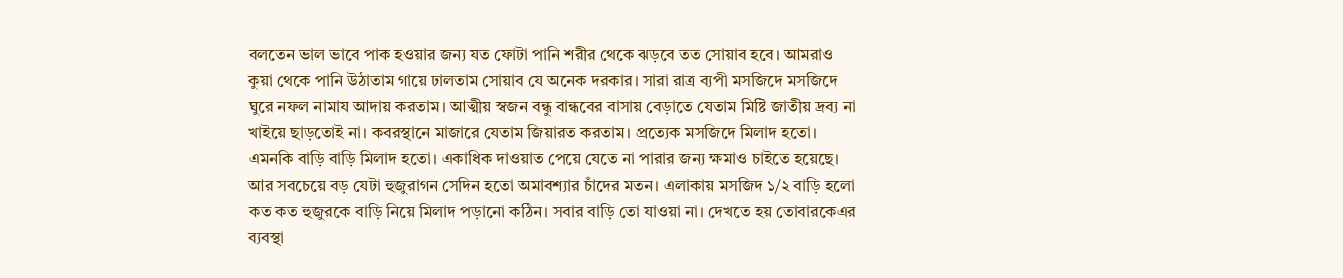বলতেন ভাল ভাবে পাক হওয়ার জন্য যত ফোটা পানি শরীর থেকে ঝড়বে তত সোয়াব হবে। আমরাও কুয়া থেকে পানি উঠাতাম গায়ে ঢালতাম সোয়াব যে অনেক দরকার। সারা রাত্র ব্যপী মসজিদে মসজিদে ঘুরে নফল নামায আদায় করতাম। আত্মীয় স্বজন বন্ধু বান্ধবের বাসায় বেড়াতে যেতাম মিষ্টি জাতীয় দ্রব্য না খাইয়ে ছাড়তোই না। কবরস্থানে মাজারে যেতাম জিয়ারত করতাম। প্রত্যেক মসজিদে মিলাদ হতো। এমনকি বাড়ি বাড়ি মিলাদ হতো। একাধিক দাওয়াত পেয়ে যেতে না পারার জন্য ক্ষমাও চাইতে হয়েছে। আর সবচেয়ে বড় যেটা হুজুরাগন সেদিন হতো অমাবশ্যার চাঁদের মতন। এলাকায় মসজিদ ১/২ বাড়ি হলো কত কত হুজুরকে বাড়ি নিয়ে মিলাদ পড়ানো কঠিন। সবার বাড়ি তো যাওয়া না। দেখতে হয় তোবারকেএর ব্যবস্থা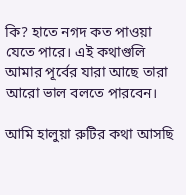কি? হাতে নগদ কত পাওয়া যেতে পারে। এই কথাগুলি আমার পূর্বের যারা আছে তারা আরো ভাল বলতে পারবেন।

আমি হালুয়া রুটির কথা আসছি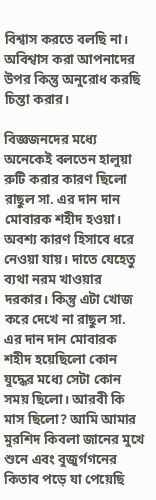বিশ্বাস করতে বলছি না। অবিশ্বাস করা আপনাদের উপর কিন্তু অনুরোধ করছি চিন্তা করার।

বিজ্ঞজনদের মধ্যে অনেকেই বলতেন হালুয়া রুটি করার কারণ ছিলো রাছুল সা. এর দান দান মোবারক শহীদ হওয়া। অবশ্য কারণ হিসাবে ধরে নেওয়া যায়। দাতে যেহেতু ব্যথা নরম খাওয়ার দরকার। কিন্তু এটা খোজ করে দেখে না রাছুল সা. এর দান দান মোবারক শহীদ হয়েছিলো কোন যুদ্ধের মধ্যে সেটা কোন সময় ছিলো। আরবী কি মাস ছিলো? আমি আমার মুরশিদ কিবলা জানের মুখে শুনে এবং বুজুর্গগনের কিতাব পড়ে যা পেয়েছি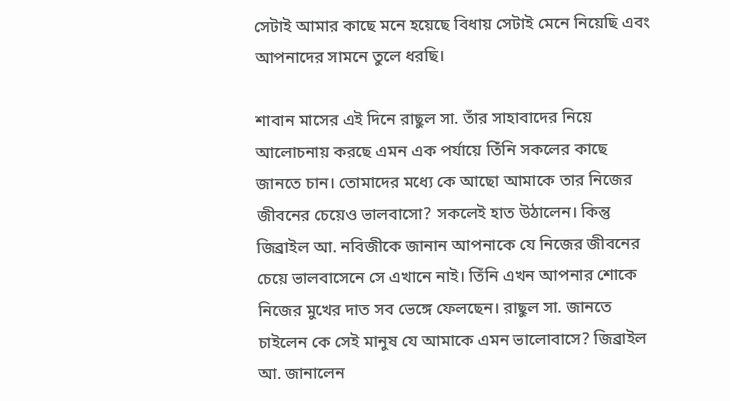সেটাই আমার কাছে মনে হয়েছে বিধায় সেটাই মেনে নিয়েছি এবং আপনাদের সামনে তুলে ধরছি।

শাবান মাসের এই দিনে রাছুল সা. তাঁর সাহাবাদের নিয়ে আলোচনায় করছে এমন এক পর্যায়ে তিঁনি সকলের কাছে জানতে চান। তোমাদের মধ্যে কে আছো আমাকে তার নিজের জীবনের চেয়েও ভালবাসো? সকলেই হাত উঠালেন। কিন্তু জিব্রাইল আ. নবিজীকে জানান আপনাকে যে নিজের জীবনের চেয়ে ভালবাসেনে সে এখানে নাই। তিঁনি এখন আপনার শোকে নিজের মুখের দাত সব ভেঙ্গে ফেলছেন। রাছুল সা. জানতে চাইলেন কে সেই মানুষ যে আমাকে এমন ভালোবাসে? জিব্রাইল আ. জানালেন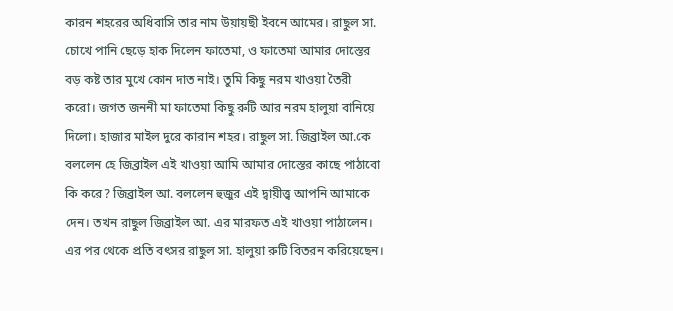কারন শহরের অধিবাসি তার নাম উয়ায়ছী ইবনে আমের। রাছুল সা. চোখে পানি ছেড়ে হাক দিলেন ফাতেমা, ও ফাতেমা আমার দোস্তের বড় কষ্ট তার মুখে কোন দাত নাই। তুমি কিছু নরম খাওয়া তৈরী করো। জগত জননী মা ফাতেমা কিছু রুটি আর নরম হালুয়া বানিয়ে দিলো। হাজার মাইল দুরে কারান শহর। রাছুল সা. জিব্রাইল আ.কে বললেন হে জিব্রাইল এই খাওয়া আমি আমার দোস্তের কাছে পাঠাবো কি করে? জিব্রাইল আ. বললেন হুজুর এই দ্বায়ীত্ত্ব আপনি আমাকে দেন। তখন রাছুল জিব্রাইল আ. এর মারফত এই খাওয়া পাঠালেন। এর পর থেকে প্রতি বৎসর রাছুল সা. হালুয়া রুটি বিতরন করিয়েছেন।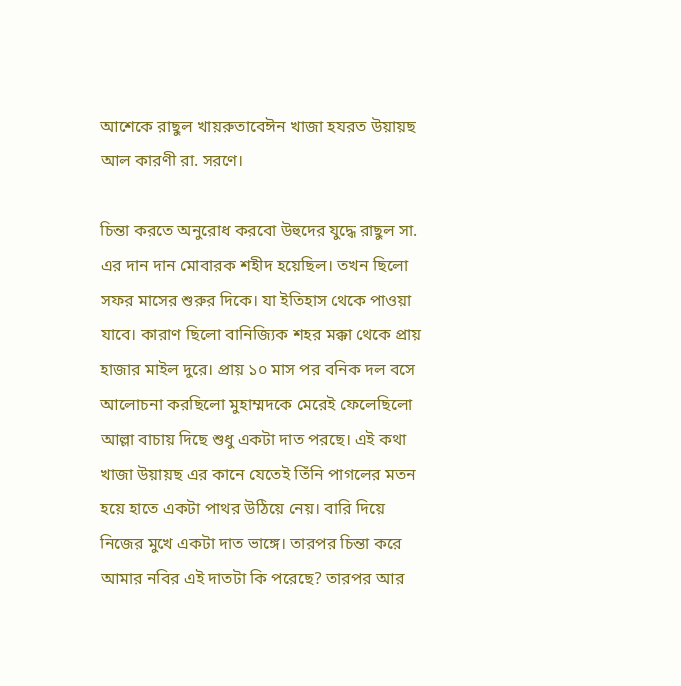আশেকে রাছুল খায়রুতাবেঈন খাজা হযরত উয়ায়ছ আল কারণী রা. সরণে।

চিন্তা করতে অনুরোধ করবো উহুদের যুদ্ধে রাছুল সা. এর দান দান মোবারক শহীদ হয়েছিল। তখন ছিলো সফর মাসের শুরুর দিকে। যা ইতিহাস থেকে পাওয়া যাবে। কারাণ ছিলো বানিজ্যিক শহর মক্কা থেকে প্রায় হাজার মাইল দুরে। প্রায় ১০ মাস পর বনিক দল বসে আলোচনা করছিলো মুহাম্মদকে মেরেই ফেলেছিলো আল্লা বাচায় দিছে শুধু একটা দাত পরছে। এই কথা খাজা উয়ায়ছ এর কানে যেতেই তিঁনি পাগলের মতন হয়ে হাতে একটা পাথর উঠিয়ে নেয়। বারি দিয়ে নিজের মুখে একটা দাত ভাঙ্গে। তারপর চিন্তা করে আমার নবির এই দাতটা কি পরেছে? তারপর আর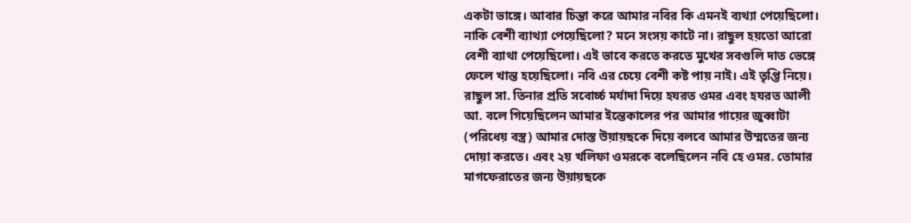একটা ভাঙ্গে। আবার চিন্তা করে আমার নবির কি এমনই ব্যথ্যা পেয়েছিলো। নাকি বেশী ব্যাথ্যা পেয়েছিলো? মনে সংসয় কাটে না। রাছুল হয়তো আরো বেশী ব্যাথা পেয়েছিলো। এই ভাবে করতে করতে মুখের সবগুলি দাত ভেঙ্গে ফেলে খান্ত হয়েছিলো। নবি এর চেয়ে বেশী কষ্ট পায় নাই। এই তৃপ্তি নিয়ে। রাছুল সা. তিনার প্রতি সবোর্চ্চ মর্যাদা দিয়ে হযরত ওমর এবং হযরত আলী আ. বলে গিয়েছিলেন আমার ইন্তেকালের পর আমার গায়ের জুব্বাটা (পরিধেয় বস্ত্র) আমার দোস্ত উয়ায়ছকে দিয়ে বলবে আমার উম্মতের জন্য দোয়া করতে। এবং ২য় খলিফা ওমরকে বলেছিলেন নবি হে ওমর. তোমার মাগফেরাতের জন্য উয়ায়ছকে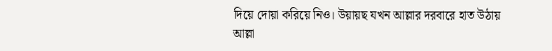দিয়ে দোয়া করিয়ে নিও। উয়ায়ছ যখন আল্লার দরবারে হাত উঠায় আল্লা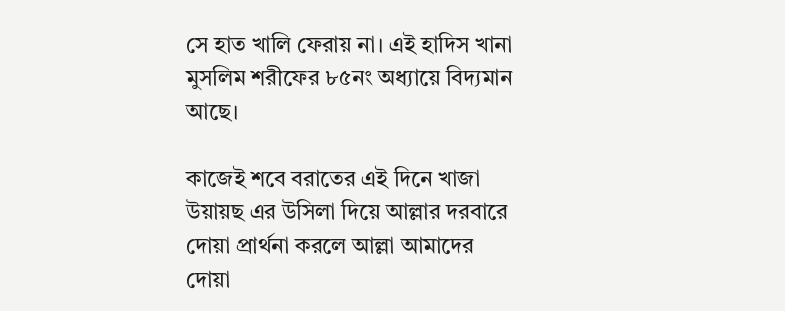সে হাত খালি ফেরায় না। এই হাদিস খানা মুসলিম শরীফের ৮৫নং অধ্যায়ে বিদ্যমান আছে।

কাজেই শবে বরাতের এই দিনে খাজা উয়ায়ছ এর উসিলা দিয়ে আল্লার দরবারে দোয়া প্রার্থনা করলে আল্লা আমাদের দোয়া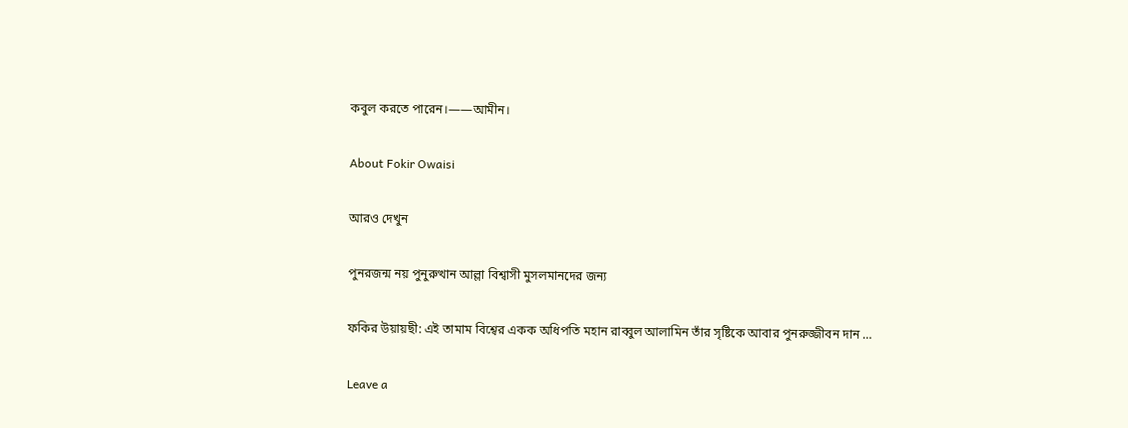কবুল করতে পারেন।——আমীন।

About Fokir Owaisi

আরও দেখুন

পুনরজন্ম নয় পুনুরুত্থান আল্লা বিশ্বাসী মুসলমানদের জন্য

ফকির উয়ায়ছী: এই তামাম বিশ্বের একক অধিপতি মহান রাব্বুল আলামিন তাঁর সৃষ্টিকে আবার পুনরুজ্জীবন দান …

Leave a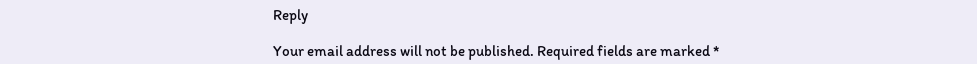Reply

Your email address will not be published. Required fields are marked *